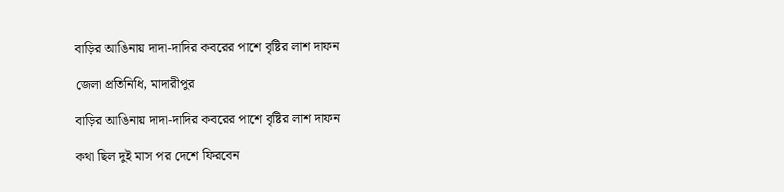বাড়ির আঙিনায় দাদা-দাদির কবরের পাশে বৃষ্টির লাশ দাফন

জেলা প্রতিনিধি, মাদারীপুর

বাড়ির আঙিনায় দাদা-দাদির কবরের পাশে বৃষ্টির লাশ দাফন

কথা ছিল দুই মাস পর দেশে ফিরবেন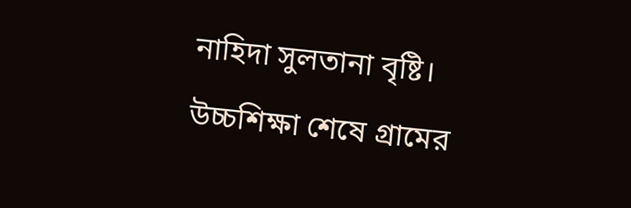নাহিদা সুলতানা বৃষ্টি। উচ্চশিক্ষা শেষে গ্রামের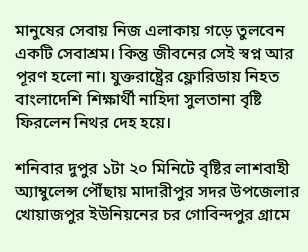মানুষের সেবায় নিজ এলাকায় গড়ে তুলবেন একটি সেবাশ্রম। কিন্তু জীবনের সেই স্বপ্ন আর পূরণ হলো না। যুক্তরাষ্ট্রের ফ্লোরিডায় নিহত বাংলাদেশি শিক্ষার্থী নাহিদা সুলতানা বৃষ্টি ফিরলেন নিথর দেহ হয়ে।

শনিবার দুপুর ১টা ২০ মিনিটে বৃষ্টির লাশবাহী অ্যাম্বুলেন্স পৌঁছায় মাদারীপুর সদর উপজেলার খোয়াজপুর ইউনিয়নের চর গোবিন্দপুর গ্রামে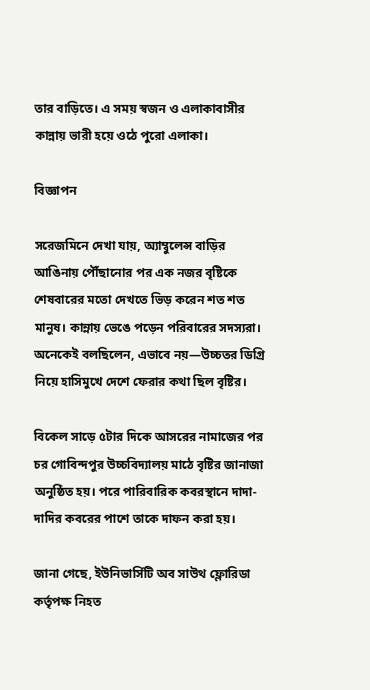তার বাড়িতে। এ সময় স্বজন ও এলাকাবাসীর কান্নায় ভারী হয়ে ওঠে পুরো এলাকা।

বিজ্ঞাপন

সরেজমিনে দেখা যায়, অ্যাম্বুলেন্স বাড়ির আঙিনায় পৌঁছানোর পর এক নজর বৃষ্টিকে শেষবারের মতো দেখতে ভিড় করেন শত শত মানুষ। কান্নায় ভেঙে পড়েন পরিবারের সদস্যরা। অনেকেই বলছিলেন, এভাবে নয়—উচ্চতর ডিগ্রি নিয়ে হাসিমুখে দেশে ফেরার কথা ছিল বৃষ্টির।

বিকেল সাড়ে ৫টার দিকে আসরের নামাজের পর চর গোবিন্দপুর উচ্চবিদ্যালয় মাঠে বৃষ্টির জানাজা অনুষ্ঠিত হয়। পরে পারিবারিক কবরস্থানে দাদা-দাদির কবরের পাশে তাকে দাফন করা হয়।

জানা গেছে, ইউনিভার্সিটি অব সাউথ ফ্লোরিডা কর্তৃপক্ষ নিহত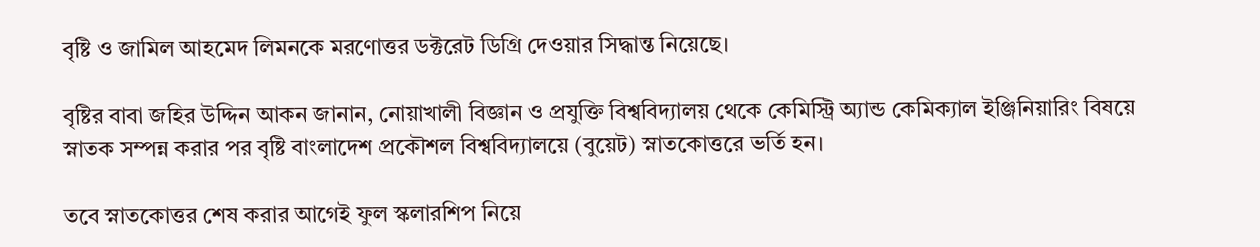বৃষ্টি ও জামিল আহমেদ লিমনকে মরণোত্তর ডক্টরেট ডিগ্রি দেওয়ার সিদ্ধান্ত নিয়েছে।

বৃষ্টির বাবা জহির উদ্দিন আকন জানান, নোয়াখালী বিজ্ঞান ও প্রযুক্তি বিশ্ববিদ্যালয় থেকে কেমিস্ট্রি অ্যান্ড কেমিক্যাল ইঞ্জিনিয়ারিং বিষয়ে স্নাতক সম্পন্ন করার পর বৃষ্টি বাংলাদেশ প্রকৌশল বিশ্ববিদ্যালয়ে (বুয়েট) স্নাতকোত্তরে ভর্তি হন।

তবে স্নাতকোত্তর শেষ করার আগেই ফুল স্কলারশিপ নিয়ে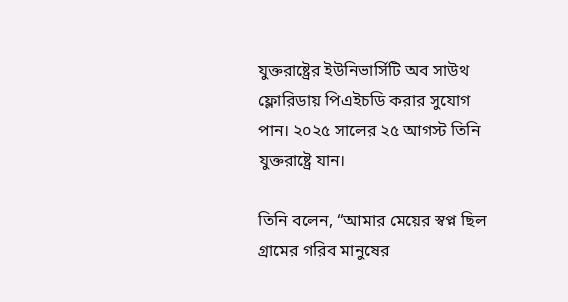যুক্তরাষ্ট্রের ইউনিভার্সিটি অব সাউথ ফ্লোরিডায় পিএইচডি করার সুযোগ পান। ২০২৫ সালের ২৫ আগস্ট তিনি যুক্তরাষ্ট্রে যান।

তিনি বলেন, “আমার মেয়ের স্বপ্ন ছিল গ্রামের গরিব মানুষের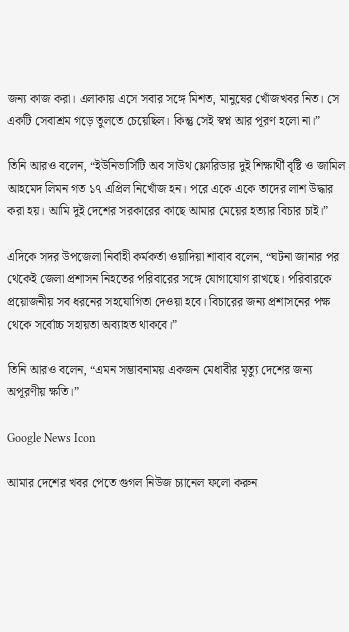জন্য কাজ করা। এলাকায় এসে সবার সঙ্গে মিশত, মানুষের খোঁজখবর নিত। সে একটি সেবাশ্রম গড়ে তুলতে চেয়েছিল। কিন্তু সেই স্বপ্ন আর পূরণ হলো না।”

তিনি আরও বলেন, “ইউনিভার্সিটি অব সাউথ ফ্লোরিডার দুই শিক্ষার্থী বৃষ্টি ও জামিল আহমেদ লিমন গত ১৭ এপ্রিল নিখোঁজ হন। পরে একে একে তাদের লাশ উদ্ধার করা হয়। আমি দুই দেশের সরকারের কাছে আমার মেয়ের হত্যার বিচার চাই।”

এদিকে সদর উপজেলা নির্বাহী কর্মকর্তা ওয়াদিয়া শাবাব বলেন, “ঘটনা জানার পর থেকেই জেলা প্রশাসন নিহতের পরিবারের সঙ্গে যোগাযোগ রাখছে। পরিবারকে প্রয়োজনীয় সব ধরনের সহযোগিতা দেওয়া হবে। বিচারের জন্য প্রশাসনের পক্ষ থেকে সর্বোচ্চ সহায়তা অব্যাহত থাকবে।”

তিনি আরও বলেন, “এমন সম্ভাবনাময় একজন মেধাবীর মৃত্যু দেশের জন্য অপূরণীয় ক্ষতি।”

Google News Icon

আমার দেশের খবর পেতে গুগল নিউজ চ্যানেল ফলো করুন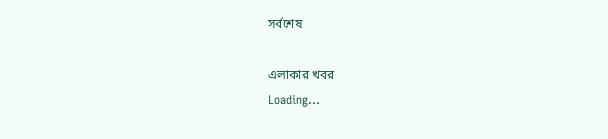সর্বশেষ

এলাকার খবর
Loading...